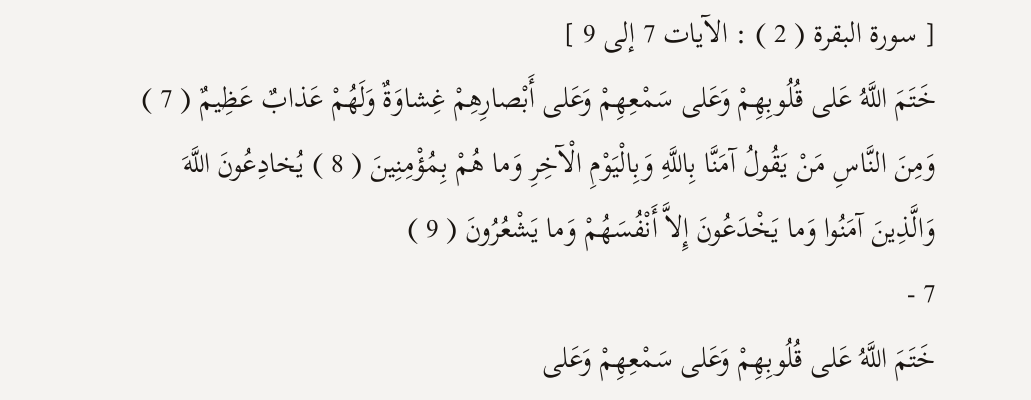[ سورة البقرة ( 2 ) : الآيات 7 إلى 9 ]
خَتَمَ اللَّهُ عَلى قُلُوبِهِمْ وَعَلى سَمْعِهِمْ وَعَلى أَبْصارِهِمْ غِشاوَةٌ وَلَهُمْ عَذابٌ عَظِيمٌ ( 7 ) وَمِنَ النَّاسِ مَنْ يَقُولُ آمَنَّا بِاللَّهِ وَبِالْيَوْمِ الْآخِرِ وَما هُمْ بِمُؤْمِنِينَ ( 8 ) يُخادِعُونَ اللَّهَ وَالَّذِينَ آمَنُوا وَما يَخْدَعُونَ إِلاَّ أَنْفُسَهُمْ وَما يَشْعُرُونَ ( 9 )
7 -
خَتَمَ اللَّهُ عَلى قُلُوبِهِمْ وَعَلى سَمْعِهِمْ وَعَلى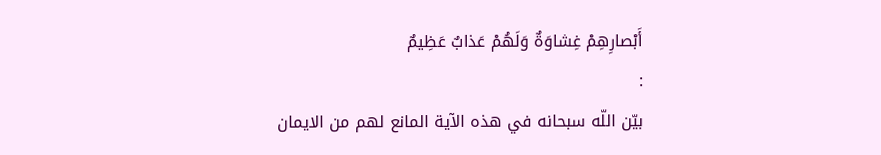أَبْصارِهِمْ غِشاوَةٌ وَلَهُمْ عَذابٌ عَظِيمٌ
:
بيّن اللّه سبحانه في هذه الآية المانع لهم من الايمان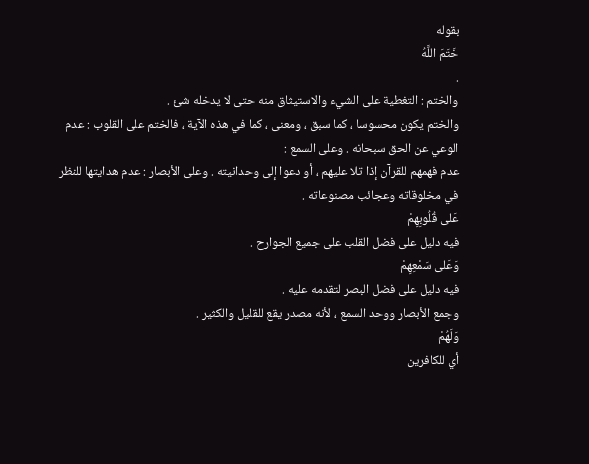بقوله
خَتَمَ اللَّهُ
.
والختم : التغطية على الشيء والاستيثاق منه حتى لا يدخله شئ .
والختم يكون محسوسا ، كما سبق ، ومعنى ، كما في هذه الآية ، فالختم على القلوب : عدم الوعي عن الحق سبحانه . وعلى السمع :
عدم فهمهم للقرآن إذا تلا عليهم ، أو دعوا إلى وحدانيته . وعلى الأبصار : عدم هدايتها للنظر في مخلوقاته وعجائب مصنوعاته .
عَلى قُلُوبِهِمْ
فيه دليل على فضل القلب على جميع الجوارح .
وَعَلى سَمْعِهِمْ
فيه دليل على فضل البصر لتقدمه عليه .
وجمع الأبصار ووحد السمع ، لأنه مصدر يقع للقليل والكثير .
وَلَهُمْ
أي للكافرين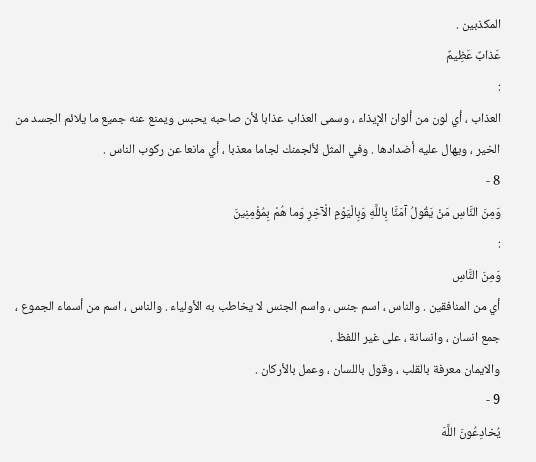المكذبين .
عَذابٌ عَظِيمٌ
:
العذاب ، أي لون من ألوان الإيذاء ، وسمى العذاب عذابا لأن صاحبه يحبس ويمنع عنه جميع ما يلائم الجسد من الخير ، ويهال عليه أضدادها . وفي المثل لألجمنك لجاما معذبا ، أي مانعا عن ركوب الناس .
8 -
وَمِنَ النَّاسِ مَنْ يَقُولُ آمَنَّا بِاللَّهِ وَبِالْيَوْمِ الْآخِرِ وَما هُمْ بِمُؤْمِنِينَ
:
وَمِنَ النَّاسِ
أي من المنافقين . والناس ، اسم جنس ، واسم الجنس لا يخاطب به الأولياء . والناس ، اسم من أسماء الجموع ، جمع انسان ، وانسانة ، على غير اللفظ .
والايمان معرفة بالقلب ، وقول باللسان ، وعمل بالأركان .
9 -
يُخادِعُونَ اللَّهَ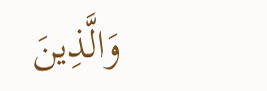وَالَّذِينَ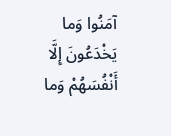آمَنُوا وَما يَخْدَعُونَ إِلَّا أَنْفُسَهُمْ وَما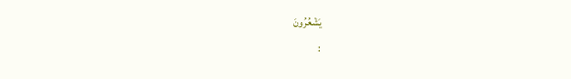يَشْعُرُونَ
: